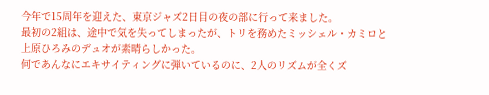今年で15周年を迎えた、東京ジャズ2日目の夜の部に行って来ました。
最初の2組は、途中で気を失ってしまったが、トリを務めたミッシェル・カミロと上原ひろみのデュオが素晴らしかった。
何であんなにエキサイティングに弾いているのに、2人のリズムが全くズ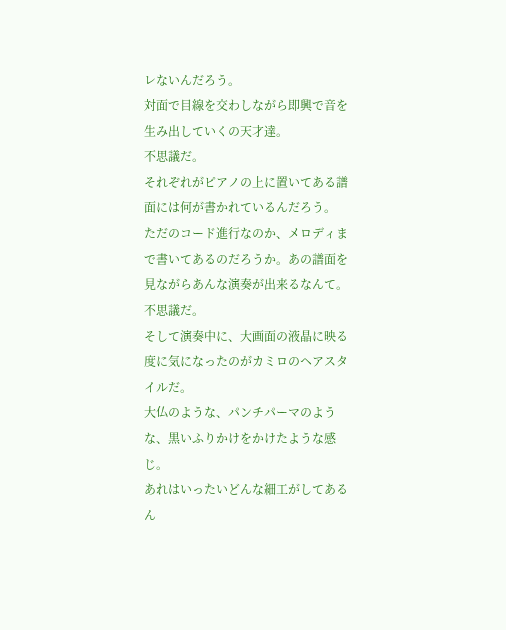レないんだろう。
対面で目線を交わしながら即興で音を生み出していくの天才達。
不思議だ。
それぞれがピアノの上に置いてある譜面には何が書かれているんだろう。
ただのコード進行なのか、メロディまで書いてあるのだろうか。あの譜面を見ながらあんな演奏が出来るなんて。
不思議だ。
そして演奏中に、大画面の液晶に映る度に気になったのがカミロのヘアスタイルだ。
大仏のような、パンチパーマのような、黒いふりかけをかけたような感じ。
あれはいったいどんな細工がしてあるん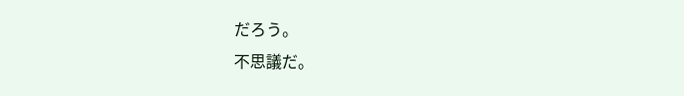だろう。
不思議だ。